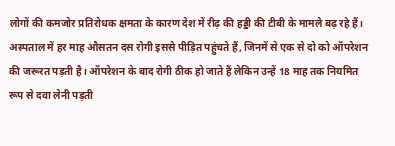लोगों की कमजोर प्रतिरोधक क्षमता के कारण देश में रीढ़ की हड्डी की टीबी के मामले बढ़ रहे हैं। अस्पताल में हर माह औसतन दस रोगी इससे पीड़ित पहुंचते हैं, जिनमें से एक से दो को ऑपरेशन की जरूरत पड़ती है। ऑपरेशन के बाद रोगी ठीक हो जाते हैं लेकिन उन्हें 18 माह तक नियमित रूप से दवा लेनी पड़ती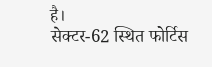है।
सेक्टर-62 स्थित फोर्टिस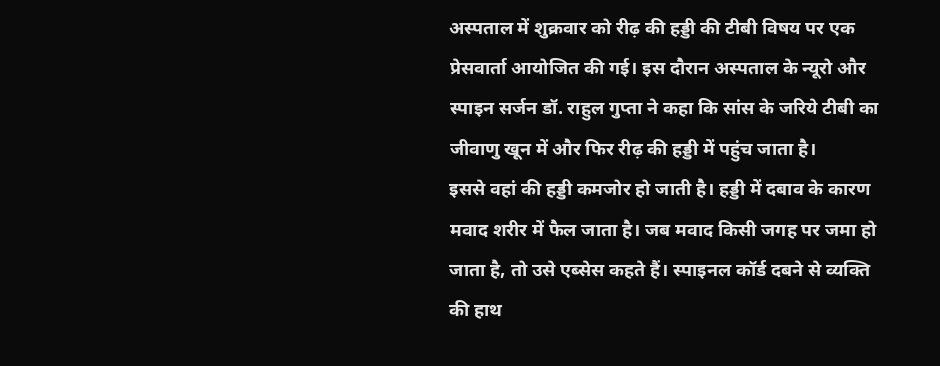अस्पताल में शुक्रवार को रीढ़ की हड्डी की टीबी विषय पर एक प्रेसवार्ता आयोजित की गई। इस दौरान अस्पताल के न्यूरो और स्पाइन सर्जन डॉ. राहुल गुप्ता ने कहा कि सांस के जरिये टीबी का जीवाणु खून में और फिर रीढ़ की हड्डी में पहुंच जाता है।
इससे वहां की हड्डी कमजोर हो जाती है। हड्डी में दबाव के कारण मवाद शरीर में फैल जाता है। जब मवाद किसी जगह पर जमा हो जाता है, तो उसे एब्सेस कहते हैं। स्पाइनल कॉर्ड दबने से व्यक्ति की हाथ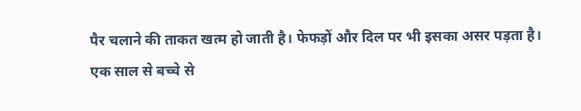पैर चलाने की ताकत खत्म हो जाती है। फेफड़ों और दिल पर भी इसका असर पड़ता है।
एक साल से बच्चे से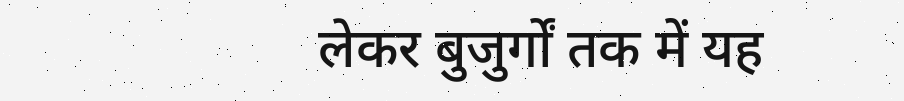लेकर बुजुर्गों तक में यह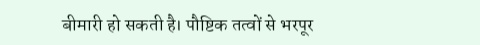बीमारी हो सकती है। पौष्टिक तत्वों से भरपूर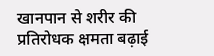खानपान से शरीर की प्रतिरोधक क्षमता बढ़ाई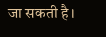जा सकती है।